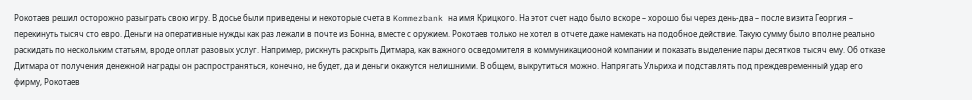Рокотаев решил осторожно разыграть свою игру. В досье были приведены и некоторые счета в Kommezbank на имя Крицкого. На этот счет надо было вскоре – хорошо бы через день-два – после визита Георгия – перекинуть тысяч сто евро. Деньги на оперативные нужды как раз лежали в почте из Бонна, вместе с оружием. Рокотаев только не хотел в отчете даже намекать на подобное действие. Такую сумму было вполне реально раскидать по нескольким статьям, вроде оплат разовых услуг. Например, рискнуть раскрыть Дитмара, как важного осведомителя в коммуникациооной компании и показать выделение пары десятков тысяч ему. Об отказе Дитмара от получения денежной награды он распространяться, конечно, не будет, да и деньги окажутся нелишними. В общем, выкрутиться можно. Напрягать Ульриха и подставлять под преждевременный удар его фирму, Рокотаев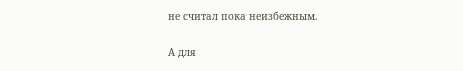не считал пока неизбежным.

А для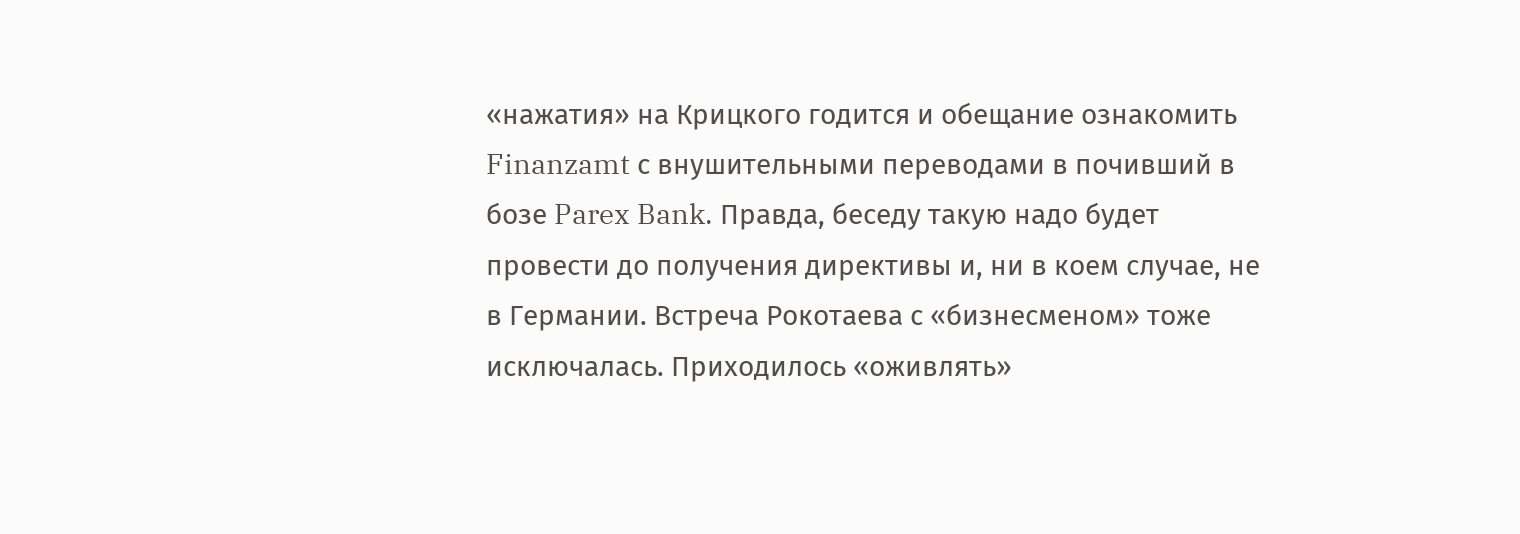«нажатия» на Крицкого годится и обещание ознакомить Finanzamt с внушительными переводами в почивший в бозе Parex Bank. Правда, беседу такую надо будет провести до получения директивы и, ни в коем случае, не в Германии. Встреча Рокотаева с «бизнесменом» тоже исключалась. Приходилось «оживлять»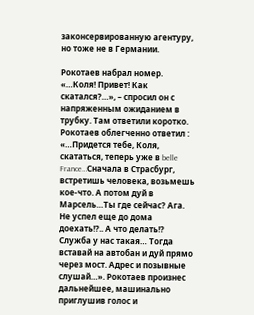законсервированную агентуру, но тоже не в Германии.

Рокотаев набрал номер. «…Коля! Привет! Как скатался?…», – спросил он с напряженным ожиданием в трубку. Там ответили коротко. Рокотаев облегченно ответил : «…Придется тебе, Коля, скататься, теперь уже в belle France…Сначала в Страсбург, встретишь человека, возьмешь кое-что. А потом дуй в Марсель…Ты где сейчас? Ага. Не успел еще до дома доехать!?.. А что делать!? Служба у нас такая… Тогда вставай на автобан и дуй прямо через мост. Адрес и позывные слушай…». Рокотаев произнес дальнейшее, машинально приглушив голос и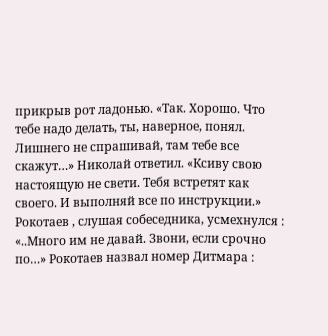прикрыв рот ладонью. «Так. Хорошо. Что тебе надо делать, ты, наверное, понял. Лишнего не спрашивай, там тебе все скажут…» Николай ответил. «Ксиву свою настоящую не свети. Тебя встретят как своего. И выполняй все по инструкции.» Рокотаев , слушая собеседника, усмехнулся : «..Много им не давай. Звони, если срочно по…» Рокотаев назвал номер Дитмара :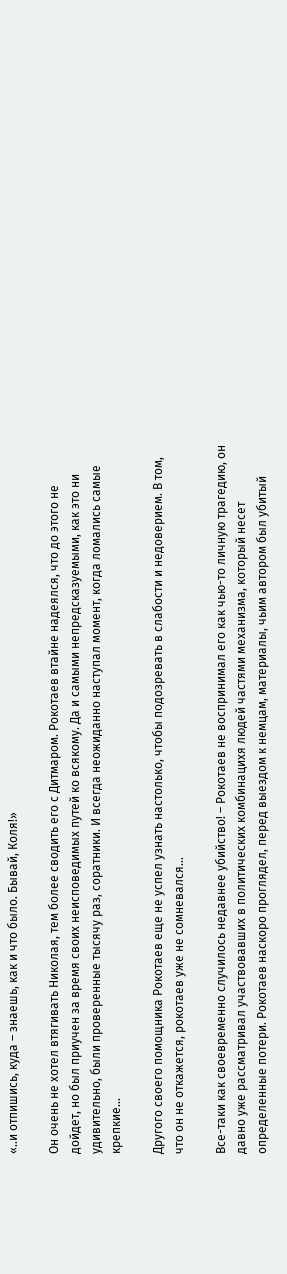«..и отпишись, куда – знаешь, как и что было. Бывай, Коля!»

Он очень не хотел втягивать Николая, тем более сводить его с Дитмаром. Рокотаев втайне надеялся, что до этого не дойдет, но был приучен за время своих неисповедимых путей ко всякому. Да и самыми непредсказуемыми, как это ни удивительно, были проверенные тысячу раз, соратники. И всегда неожиданно наступал момент, когда ломались самые крепкие…

Другого своего помощника Рокотаев еще не успел узнать настолько, чтобы подозревать в слабости и недоверием. В том, что он не откажется, рокотаев уже не сомневался…

Все-таки как своевременно случилось недавнее убийство! – Рокотаев не воспринимал его как чью-то личную трагедию, он давно уже рассматривал участвовавших в политических комбинацихя людей частями механизма, который несет определенные потери. Рокотаев наскоро проглядел, перед выездом к немцам, материалы, чьим автором был убитый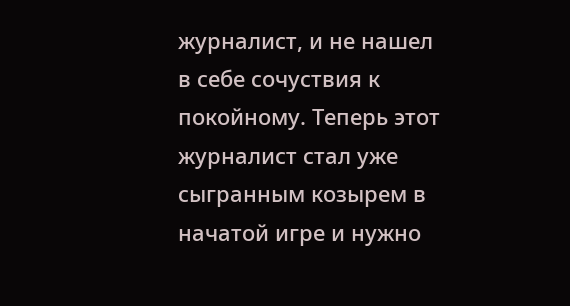журналист, и не нашел в себе сочуствия к покойному. Теперь этот журналист стал уже сыгранным козырем в начатой игре и нужно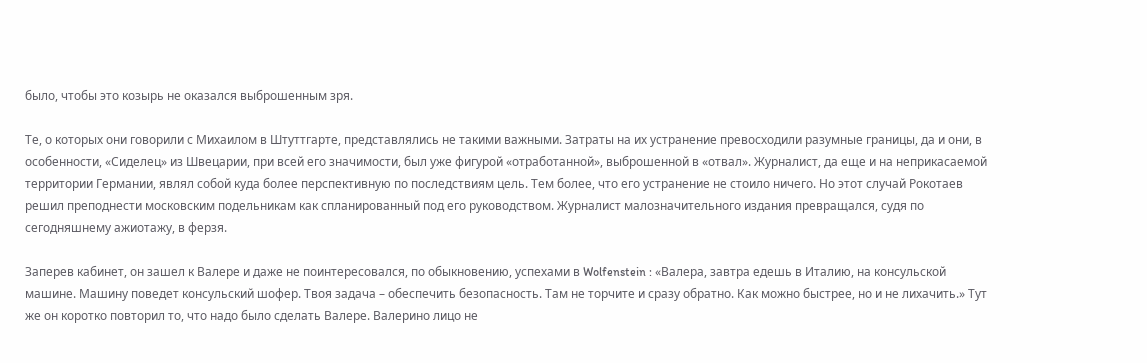было, чтобы это козырь не оказался выброшенным зря.

Те, о которых они говорили с Михаилом в Штуттгарте, представлялись не такими важными. Затраты на их устранение превосходили разумные границы, да и они, в особенности, «Сиделец» из Швецарии, при всей его значимости, был уже фигурой «отработанной», выброшенной в «отвал». Журналист, да еще и на неприкасаемой территории Германии, являл собой куда более перспективную по последствиям цель. Тем более, что его устранение не стоило ничего. Но этот случай Рокотаев решил преподнести московским подельникам как спланированный под его руководством. Журналист малозначительного издания превращался, судя по сегодняшнему ажиотажу, в ферзя.

Заперев кабинет, он зашел к Валере и даже не поинтересовался, по обыкновению, успехами в Wolfenstein : «Валера, завтра едешь в Италию, на консульской машине. Машину поведет консульский шофер. Твоя задача – обеспечить безопасность. Там не торчите и сразу обратно. Как можно быстрее, но и не лихачить.» Тут же он коротко повторил то, что надо было сделать Валере. Валерино лицо не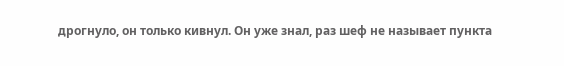дрогнуло, он только кивнул. Он уже знал, раз шеф не называет пункта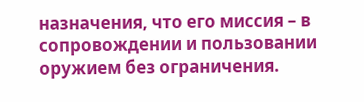назначения, что его миссия – в сопровождении и пользовании оружием без ограничения.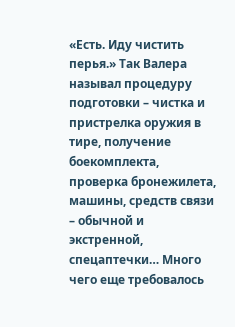«Есть. Иду чистить перья.» Так Валера называл процедуру подготовки – чистка и пристрелка оружия в тире, получение боекомплекта, проверка бронежилета, машины, средств связи – обычной и экстренной, спецаптечки… Много чего еще требовалось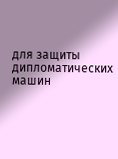для защиты дипломатических машин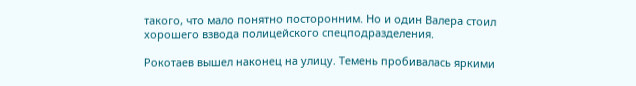такого, что мало понятно посторонним. Но и один Валера стоил хорошего взвода полицейского спецподразделения.

Рокотаев вышел наконец на улицу. Темень пробивалась яркими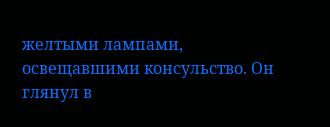желтыми лампами, освещавшими консульство. Он глянул в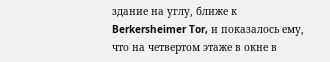здание на углу, ближе к Berkersheimer Tor, и показалось ему, что на четвертом этаже в окне в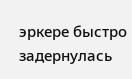эркере быстро задернулась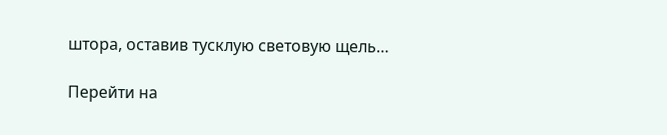штора, оставив тусклую световую щель…

Перейти на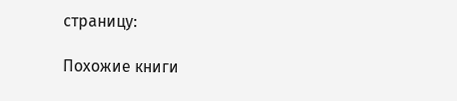страницу:

Похожие книги